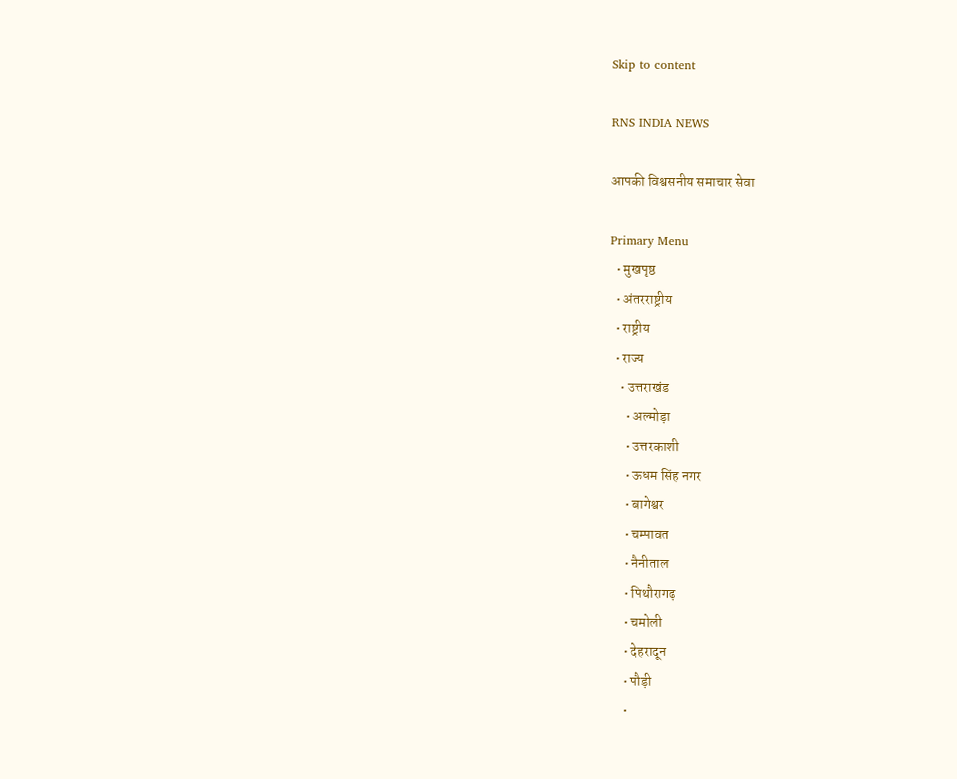Skip to content

RNS INDIA NEWS

आपकी विश्वसनीय समाचार सेवा

Primary Menu
  • मुखपृष्ठ
  • अंतरराष्ट्रीय
  • राष्ट्रीय
  • राज्य
    • उत्तराखंड
      • अल्मोड़ा
      • उत्तरकाशी
      • ऊधम सिंह नगर
      • बागेश्वर
      • चम्पावत
      • नैनीताल
      • पिथौरागढ़
      • चमोली
      • देहरादून
      • पौड़ी
      •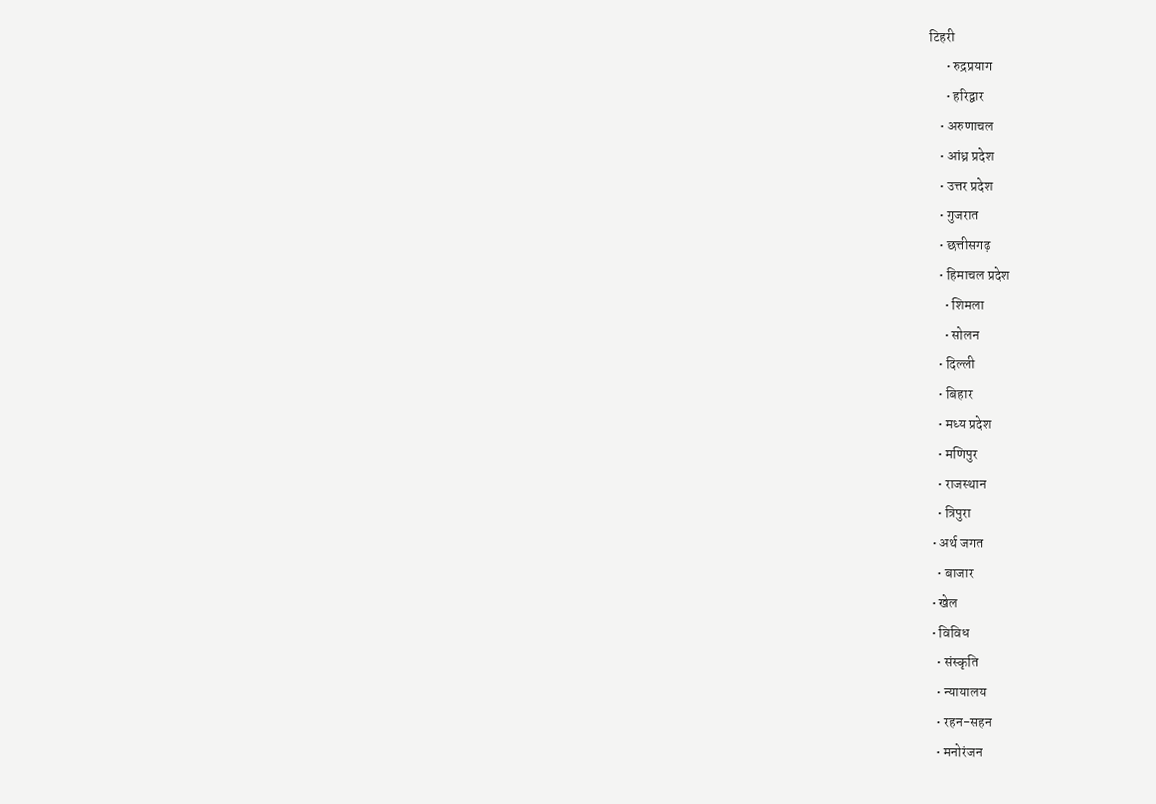टिहरी
      • रुद्रप्रयाग
      • हरिद्वार
    • अरुणाचल
    • आंध्र प्रदेश
    • उत्तर प्रदेश
    • गुजरात
    • छत्तीसगढ़
    • हिमाचल प्रदेश
      • शिमला
      • सोलन
    • दिल्ली
    • बिहार
    • मध्य प्रदेश
    • मणिपुर
    • राजस्थान
    • त्रिपुरा
  • अर्थ जगत
    • बाजार
  • खेल
  • विविध
    • संस्कृति
    • न्यायालय
    • रहन-सहन
    • मनोरंजन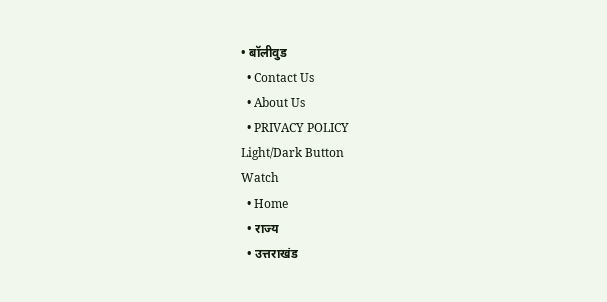• बॉलीवुड
  • Contact Us
  • About Us
  • PRIVACY POLICY
Light/Dark Button
Watch
  • Home
  • राज्य
  • उत्तराखंड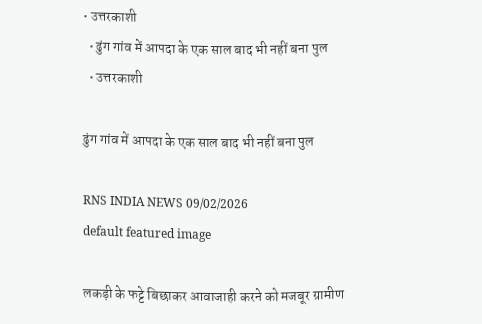• उत्तरकाशी
  • ढुंग गांव में आपदा के एक साल बाद भी नहीं बना पुल
  • उत्तरकाशी

ढुंग गांव में आपदा के एक साल बाद भी नहीं बना पुल

RNS INDIA NEWS 09/02/2026
default featured image

लकड़ी के फट्टे बिछाकर आवाजाही करने को मजबूर ग्रामीण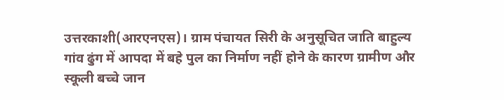उत्तरकाशी(आरएनएस)। ग्राम पंचायत सिरी के अनुसूचित जाति बाहुल्य गांव ढुंग में आपदा में बहे पुल का निर्माण नहीं होने के कारण ग्रामीण और स्कूली बच्चे जान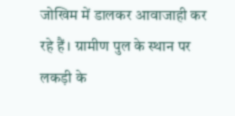जोखिम में डालकर आवाजाही कर रहे हैं। ग्रामीण पुल के स्थान पर लकड़ी के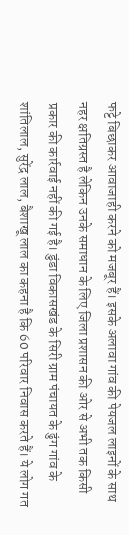फट्टे बिछाकर आवाजाही करने को मजबूर हैं। इसके अलावा गांव की पेयजल लाइनों के साथ नहर क्षतिग्रस्त है लेकिन उनके समाधान के लिए जिला प्रशासन की ओर से अभी तक किसी प्रकार की कार्रवाई नहीं की गई है। डुंडा विकासखंड के सिरी ग्राम पंचायत के ढुंग गांव के शांतिलाल, सुरेंद्र लाल, बैशाखू लाल का कहना है कि 60 परिवार निवास करते हैं। ये लोग गत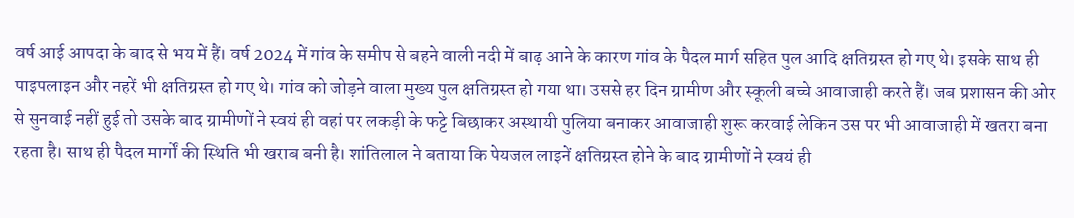वर्ष आई आपदा के बाद से भय में हैं। वर्ष 2024 में गांव के समीप से बहने वाली नदी में बाढ़ आने के कारण गांव के पैदल मार्ग सहित पुल आदि क्षतिग्रस्त हो गए थे। इसके साथ ही पाइपलाइन और नहरें भी क्षतिग्रस्त हो गए थे। गांव को जोड़ने वाला मुख्य पुल क्षतिग्रस्त हो गया था। उससे हर दिन ग्रामीण और स्कूली बच्चे आवाजाही करते हैं। जब प्रशासन की ओर से सुनवाई नहीं हुई तो उसके बाद ग्रामीणों ने स्वयं ही वहां पर लकड़ी के फट्टे बिछाकर अस्थायी पुलिया बनाकर आवाजाही शुरू करवाई लेकिन उस पर भी आवाजाही में खतरा बना रहता है। साथ ही पैदल मार्गों की स्थिति भी खराब बनी है। शांतिलाल ने बताया कि पेयजल लाइनें क्षतिग्रस्त होने के बाद ग्रामीणों ने स्वयं ही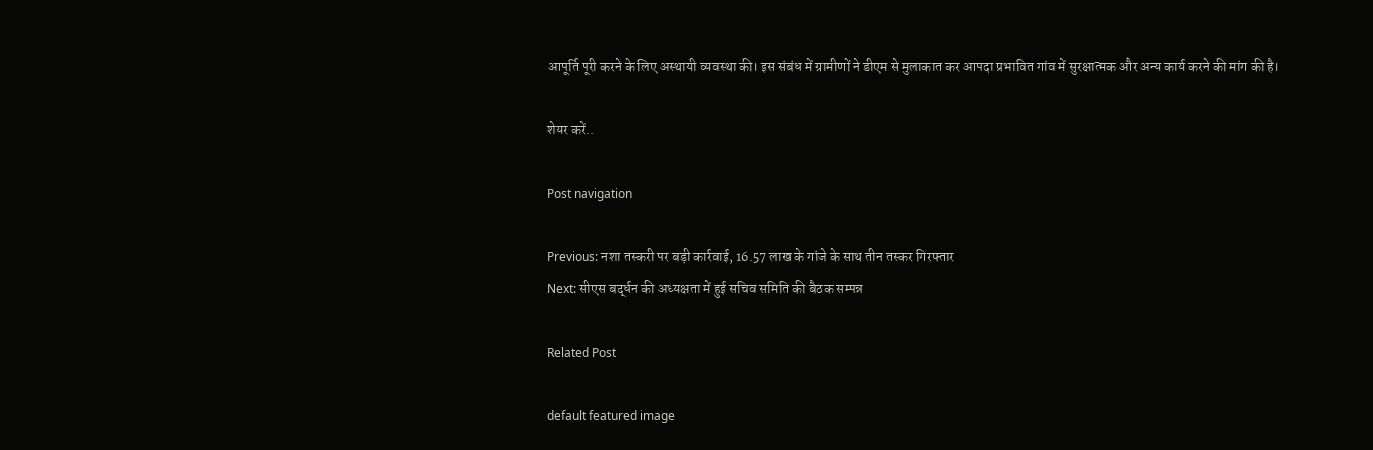आपूर्ति पूरी करने के लिए अस्थायी व्यवस्था की। इस संबंध में ग्रामीणों ने डीएम से मुलाकात कर आपदा प्रभावित गांव में सुरक्षात्मक और अन्य कार्य करने की मांग की है।

शेयर करें..

Post navigation

Previous: नशा तस्करी पर बड़ी कार्रवाई, 16.57 लाख के गांजे के साथ तीन तस्कर गिरफ्तार
Next: सीएस बर्द्धन की अध्यक्षता में हुई सचिव समिति की बैठक सम्पन्न

Related Post

default featured image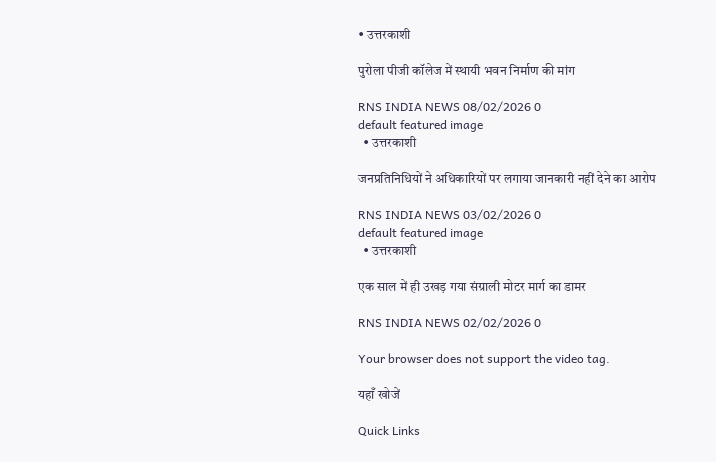• उत्तरकाशी

पुरोला पीजी कॉलेज में स्थायी भवन निर्माण की मांग

RNS INDIA NEWS 08/02/2026 0
default featured image
  • उत्तरकाशी

जनप्रतिनिधियों ने अधिकारियों पर लगाया जानकारी नहीं देने का आरोप

RNS INDIA NEWS 03/02/2026 0
default featured image
  • उत्तरकाशी

एक साल में ही उखड़ गया संग्राली मोटर मार्ग का डामर

RNS INDIA NEWS 02/02/2026 0

Your browser does not support the video tag.

यहाँ खोजें

Quick Links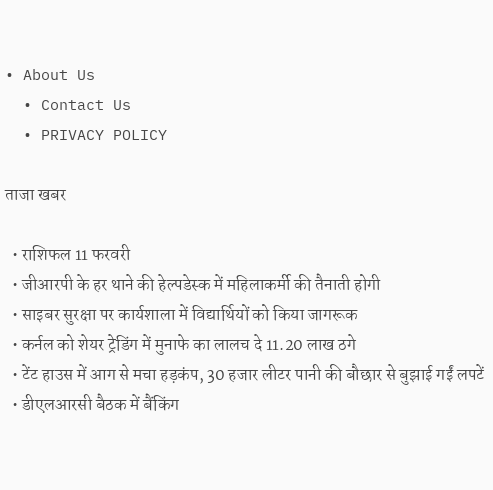• About Us
  • Contact Us
  • PRIVACY POLICY

ताजा खबर

  • राशिफल 11 फरवरी
  • जीआरपी के हर थाने की हेल्पडेस्क में महिलाकर्मी की तैनाती होगी
  • साइबर सुरक्षा पर कार्यशाला में विद्यार्थियों को किया जागरूक
  • कर्नल को शेयर ट्रेडिंग में मुनाफे का लालच दे 11.20 लाख ठगे
  • टेंट हाउस में आग से मचा हड़कंप, 30 हजार लीटर पानी की बौछार से बुझाई गईं लपटें
  • डीएलआरसी बैठक में बैंकिंग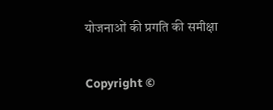योजनाओं की प्रगति की समीक्षा

Copyright ©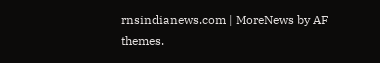rnsindianews.com | MoreNews by AF themes.